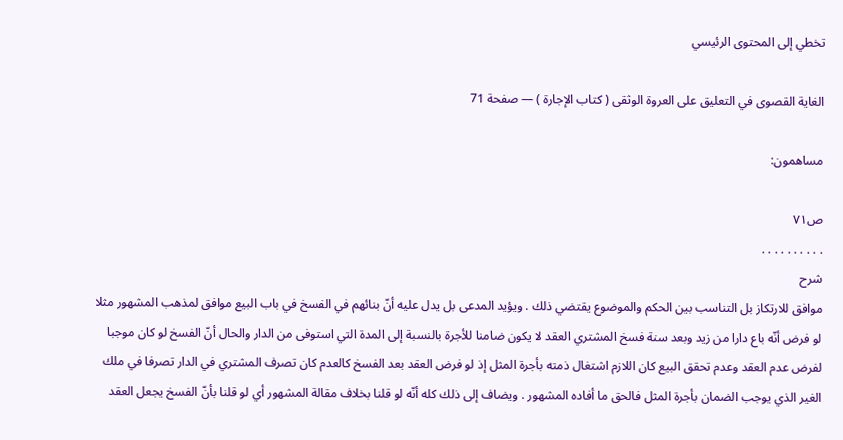تخطي إلى المحتوى الرئيسي

الغاية القصوى في التعليق على العروة الوثقى ( كتاب الإجارة ) — صفحة 71

مساهمون:

ص٧١
. . . . . . . . . .
شرح
موافق للارتكاز بل التناسب بين الحكم والموضوع يقتضي ذلك . ويؤيد المدعى بل يدل عليه أنّ بنائهم في الفسخ في باب البيع موافق لمذهب المشهور مثلا لو فرض أنّه باع دارا من زيد وبعد سنة فسخ المشتري العقد لا يكون ضامنا للأجرة بالنسبة إلى المدة التي استوفى من الدار والحال أنّ الفسخ لو كان موجبا لفرض عدم العقد وعدم تحقق البيع كان اللازم اشتغال ذمته بأجرة المثل إذ لو فرض العقد بعد الفسخ كالعدم كان تصرف المشتري في الدار تصرفا في ملك الغير الذي يوجب الضمان بأجرة المثل فالحق ما أفاده المشهور . ويضاف إلى ذلك كله أنّه لو قلنا بخلاف مقالة المشهور أي لو قلنا بأنّ الفسخ يجعل العقد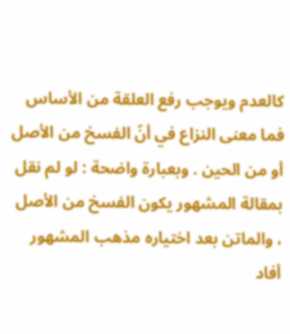كالعدم ويوجب رفع العلقة من الأساس فما معنى النزاع في أنّ الفسخ من الأصل أو من الحين . وبعبارة واضحة : لو لم نقل بمقالة المشهور يكون الفسخ من الأصل ، والماتن بعد اختياره مذهب المشهور أفاد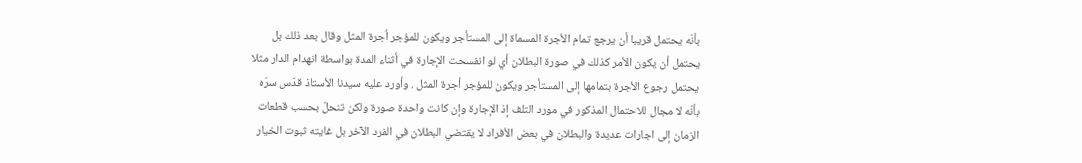بأنّه يحتمل قريبا أن يرجع تمام الأجرة المسماة إلى المستأجر ويكون للمؤجر أجرة المثل وقال بعد ذلك بل يحتمل أن يكون الأمر كذلك في صورة البطلان أي لو انفسحت الإجارة في أثناء المدة بواسطة انهدام الدار مثلا يحتمل رجوع الأجرة بتمامها إلى المستأجر ويكون للمؤجر أجرة المثل . وأورد عليه سيدنا الأستاذ قدّس سرّه بأنّه لا مجال للاحتمال المذكور في مورد التلف إذ الإجارة وإن كانت واحدة صورة ولكن تنحلّ بحسب قطعات الزمان إلى اجارات عديدة والبطلان في بعض الأفراد لا يقتضي البطلان في الفرد الآخر بل غايته ثبوت الخيار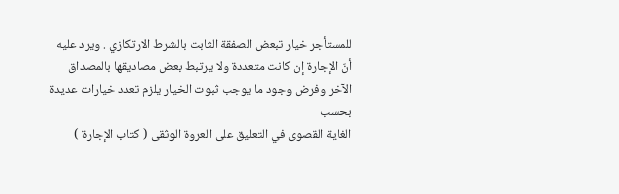للمستأجر خيار تبعض الصفقة الثابت بالشرط الارتكازي . ويرد عليه أنّ الإجارة إن كانت متعددة ولا يرتبط بعض مصاديقها بالمصداق الآخر وفرض وجود ما يوجب ثبوت الخيار يلزم تعدد خيارات عديدة بحسب
الغاية القصوى في التعليق على العروة الوثقى ( كتاب الإجارة )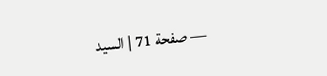— صفحة 71 | السيد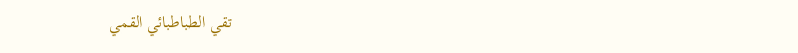تقي الطباطبائي القمي